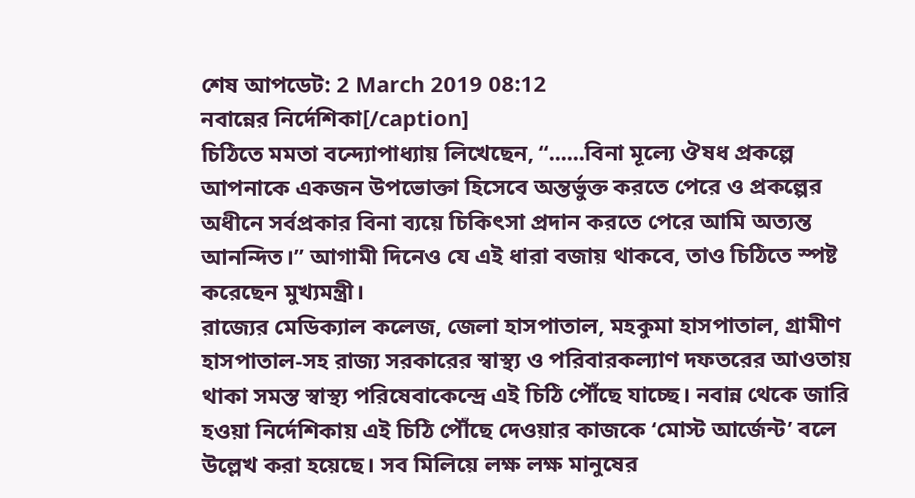শেষ আপডেট: 2 March 2019 08:12
নবান্নের নির্দেশিকা[/caption]
চিঠিতে মমতা বন্দ্যোপাধ্যায় লিখেছেন, “......বিনা মূল্যে ঔষধ প্রকল্পে আপনাকে একজন উপভোক্তা হিসেবে অন্তর্ভুক্ত করতে পেরে ও প্রকল্পের অধীনে সর্বপ্রকার বিনা ব্যয়ে চিকিৎসা প্রদান করতে পেরে আমি অত্যন্ত আনন্দিত।” আগামী দিনেও যে এই ধারা বজায় থাকবে, তাও চিঠিতে স্পষ্ট করেছেন মুখ্যমন্ত্রী।
রাজ্যের মেডিক্যাল কলেজ, জেলা হাসপাতাল, মহকুমা হাসপাতাল, গ্রামীণ হাসপাতাল-সহ রাজ্য সরকারের স্বাস্থ্য ও পরিবারকল্যাণ দফতরের আওতায় থাকা সমস্ত স্বাস্থ্য পরিষেবাকেন্দ্রে এই চিঠি পৌঁছে যাচ্ছে। নবান্ন থেকে জারি হওয়া নির্দেশিকায় এই চিঠি পৌঁছে দেওয়ার কাজকে ‘মোস্ট আর্জেন্ট’ বলে উল্লেখ করা হয়েছে। সব মিলিয়ে লক্ষ লক্ষ মানুষের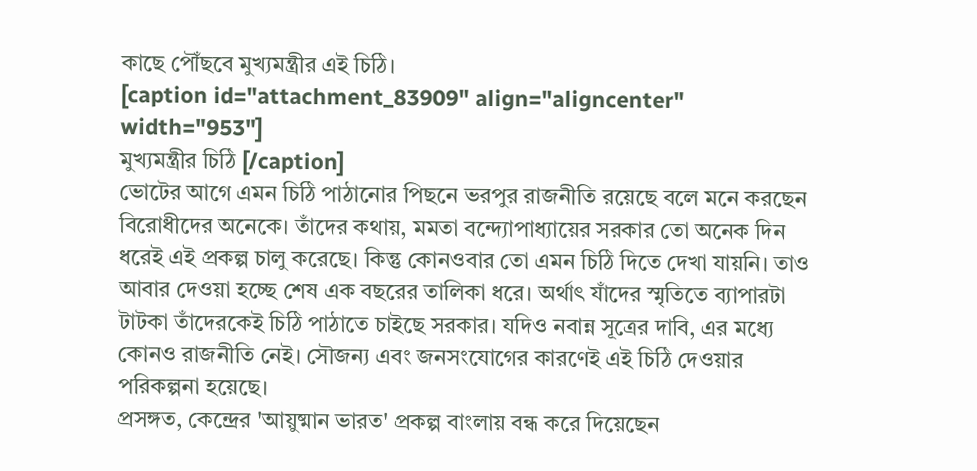কাছে পৌঁছবে মুখ্যমন্ত্রীর এই চিঠি।
[caption id="attachment_83909" align="aligncenter" width="953"]
মুখ্যমন্ত্রীর চিঠি [/caption]
ভোটের আগে এমন চিঠি পাঠানোর পিছনে ভরপুর রাজনীতি রয়েছে বলে মনে করছেন বিরোধীদের অনেকে। তাঁদের কথায়, মমতা বন্দ্যোপাধ্যায়ের সরকার তো অনেক দিন ধরেই এই প্রকল্প চালু করেছে। কিন্তু কোনওবার তো এমন চিঠি দিতে দেখা যায়নি। তাও আবার দেওয়া হচ্ছে শেষ এক বছরের তালিকা ধরে। অর্থাৎ যাঁদের স্মৃতিতে ব্যাপারটা টাটকা তাঁদেরকেই চিঠি পাঠাতে চাইছে সরকার। যদিও নবান্ন সূত্রের দাবি, এর মধ্যে কোনও রাজনীতি নেই। সৌজন্য এবং জনসংযোগের কারণেই এই চিঠি দেওয়ার পরিকল্পনা হয়েছে।
প্রসঙ্গত, কেন্দ্রের 'আয়ুষ্মান ভারত' প্রকল্প বাংলায় বন্ধ করে দিয়েছেন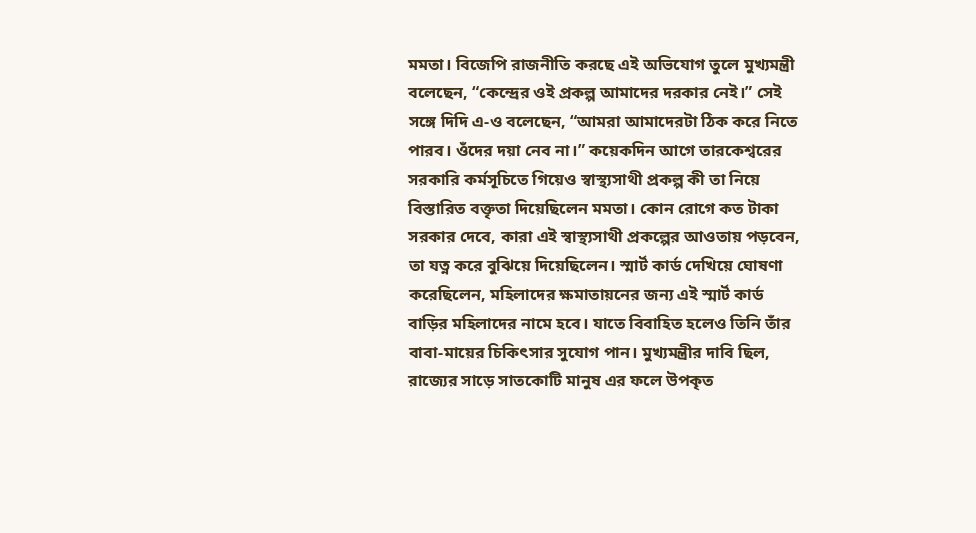মমতা। বিজেপি রাজনীতি করছে এই অভিযোগ তুলে মুখ্যমন্ত্রী বলেছেন, “কেন্দ্রের ওই প্রকল্প আমাদের দরকার নেই।” সেই সঙ্গে দিদি এ-ও বলেছেন, “আমরা আমাদেরটা ঠিক করে নিতে পারব। ওঁদের দয়া নেব না।” কয়েকদিন আগে তারকেশ্বরের সরকারি কর্মসূচিতে গিয়েও স্বাস্থ্যসাথী প্রকল্প কী তা নিয়ে বিস্তারিত বক্তৃতা দিয়েছিলেন মমতা। কোন রোগে কত টাকা সরকার দেবে, কারা এই স্বাস্থ্যসাথী প্রকল্পের আওতায় পড়বেন, তা যত্ন করে বুঝিয়ে দিয়েছিলেন। স্মার্ট কার্ড দেখিয়ে ঘোষণা করেছিলেন, মহিলাদের ক্ষমাতায়নের জন্য এই স্মার্ট কার্ড বাড়ির মহিলাদের নামে হবে। যাতে বিবাহিত হলেও তিনি তাঁর বাবা-মায়ের চিকিৎসার সুযোগ পান। মুখ্যমন্ত্রীর দাবি ছিল, রাজ্যের সাড়ে সাতকোটি মানুষ এর ফলে উপকৃত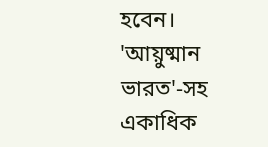হবেন।
'আয়ুষ্মান ভারত'-সহ একাধিক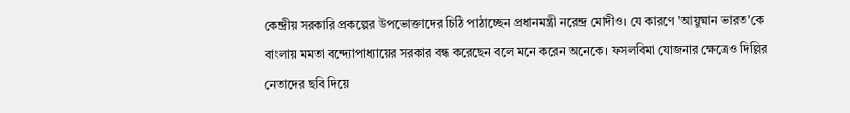কেন্দ্রীয় সরকারি প্রকল্পের উপভোক্তাদের চিঠি পাঠাচ্ছেন প্রধানমন্ত্রী নরেন্দ্র মোদীও। যে কারণে 'আয়ুষ্মান ভারত'কে বাংলায় মমতা বন্দ্যোপাধ্যায়ের সরকার বন্ধ করেছেন বলে মনে করেন অনেকে। ফসলবিমা যোজনার ক্ষেত্রেও দিল্লির নেতাদের ছবি দিয়ে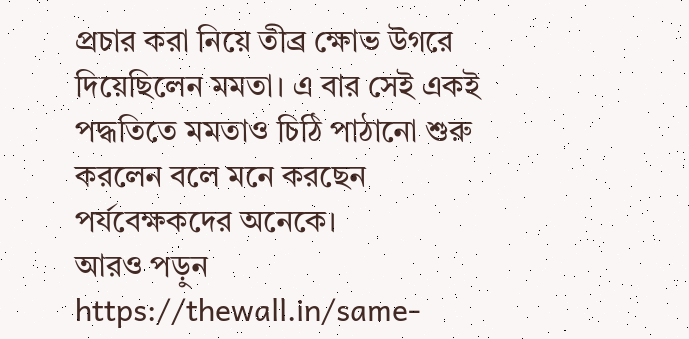প্রচার করা নিয়ে তীব্র ক্ষোভ উগরে দিয়েছিলেন মমতা। এ বার সেই একই পদ্ধতিতে মমতাও চিঠি পাঠানো শুরু করলেন বলে মনে করছেন পর্যবেক্ষকদের অনেকে।
আরও পড়ুন
https://thewall.in/same-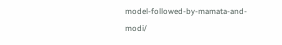model-followed-by-mamata-and-modi/